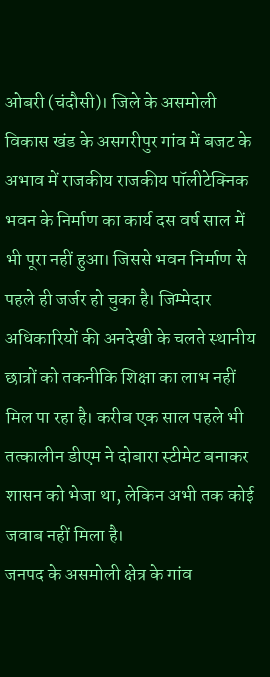ओबरी (चंदौसी)। जिले के असमोली विकास खंड के असगरीपुर गांव में बजट के अभाव में राजकीय राजकीय पॉलीटेक्निक भवन के निर्माण का कार्य दस वर्ष साल में भी पूरा नहीं हुआ। जिससे भवन निर्माण से पहले ही जर्जर हो चुका है। जिम्मेदार अधिकारियों की अनदेखी के चलते स्थानीय छात्रों को तकनीकि शिक्षा का लाभ नहीं मिल पा रहा है। करीब एक साल पहले भी तत्कालीन डीएम ने दोबारा स्टीमेट बनाकर शासन को भेजा था, लेकिन अभी तक कोई जवाब नहीं मिला है।
जनपद के असमोली क्षेत्र के गांव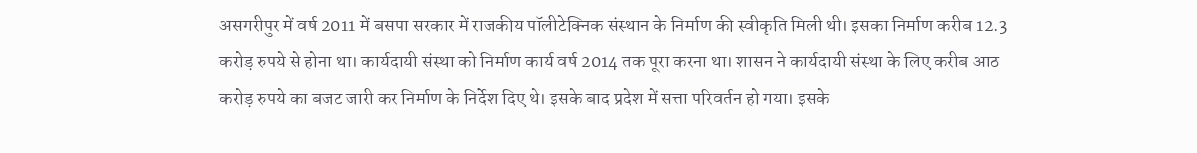असगरीपुर में वर्ष 2011 में बसपा सरकार में राजकीय पॉलीटेक्निक संस्थान के निर्माण की स्वीकृति मिली थी। इसका निर्माण करीब 12.3 करोड़ रुपये से होना था। कार्यदायी संस्था को निर्माण कार्य वर्ष 2014 तक पूरा करना था। शासन ने कार्यदायी संस्था के लिए करीब आठ करोड़ रुपये का बजट जारी कर निर्माण के निर्देश दिए थे। इसके बाद प्रदेश में सत्ता परिवर्तन हो गया। इसके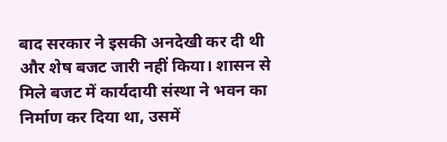बाद सरकार ने इसकी अनदेखी कर दी थी और शेष बजट जारी नहीं किया। शासन से मिले बजट में कार्यदायी संस्था ने भवन का निर्माण कर दिया था, उसमें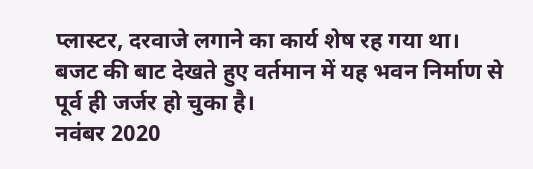प्लास्टर, दरवाजे लगाने का कार्य शेष रह गया था। बजट की बाट देखते हुए वर्तमान में यह भवन निर्माण से पूर्व ही जर्जर हो चुका है।
नवंबर 2020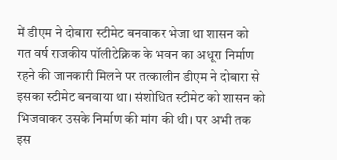में डीएम ने दोबारा स्टीमेट बनवाकर भेजा था शासन को
गत वर्ष राजकीय पॉलीटेक्निक के भवन का अधूरा निर्माण रहने की जानकारी मिलने पर तत्कालीन डीएम ने दोबारा से इसका स्टीमेट बनवाया था। संशोधित स्टीमेट को शासन को भिजवाकर उसके निर्माण की मांग की थी। पर अभी तक इस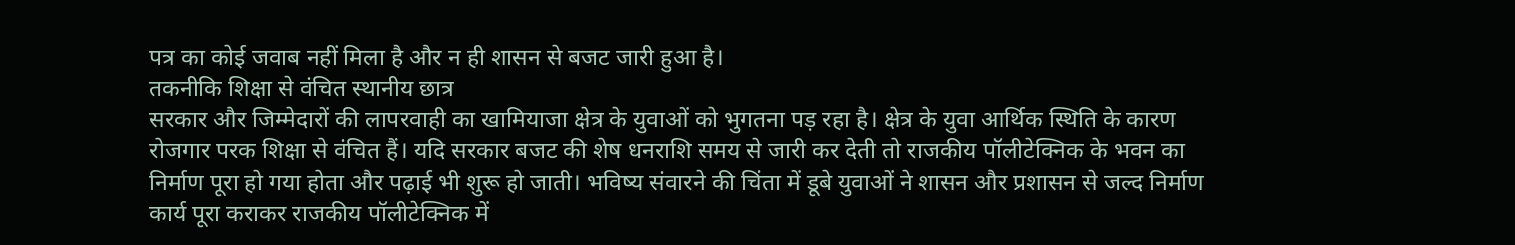पत्र का कोई जवाब नहीं मिला है और न ही शासन से बजट जारी हुआ है।
तकनीकि शिक्षा से वंचित स्थानीय छात्र
सरकार और जिम्मेदारों की लापरवाही का खामियाजा क्षेत्र के युवाओं को भुगतना पड़ रहा है। क्षेत्र के युवा आर्थिक स्थिति के कारण रोजगार परक शिक्षा से वंचित हैं। यदि सरकार बजट की शेष धनराशि समय से जारी कर देती तो राजकीय पॉलीटेक्निक के भवन का निर्माण पूरा हो गया होता और पढ़ाई भी शुरू हो जाती। भविष्य संवारने की चिंता में डूबे युवाओं ने शासन और प्रशासन से जल्द निर्माण कार्य पूरा कराकर राजकीय पॉलीटेक्निक में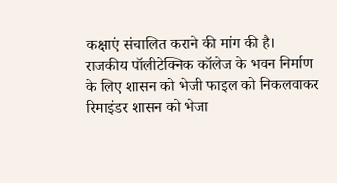कक्षाएं संचालित कराने की मांग की है।
राजकीय पॉलीटेक्निक कॉलेज के भवन निर्माण के लिए शासन को भेजी फाइल को निकलवाकर रिमाइंडर शासन को भेजा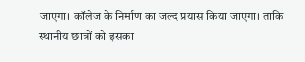जाएगा। कॉलेज के निर्माण का जल्द प्रयास किया जाएगा। ताकि स्थानीय छात्रों को इसका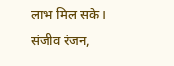लाभ मिल सके।
संजीव रंजन,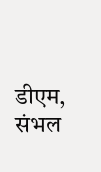डीएम, संभल